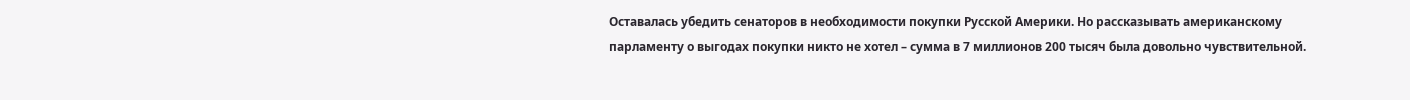Оставалась убедить сенаторов в необходимости покупки Русской Америки. Но рассказывать американскому парламенту о выгодах покупки никто не хотел – сумма в 7 миллионов 200 тысяч была довольно чувствительной.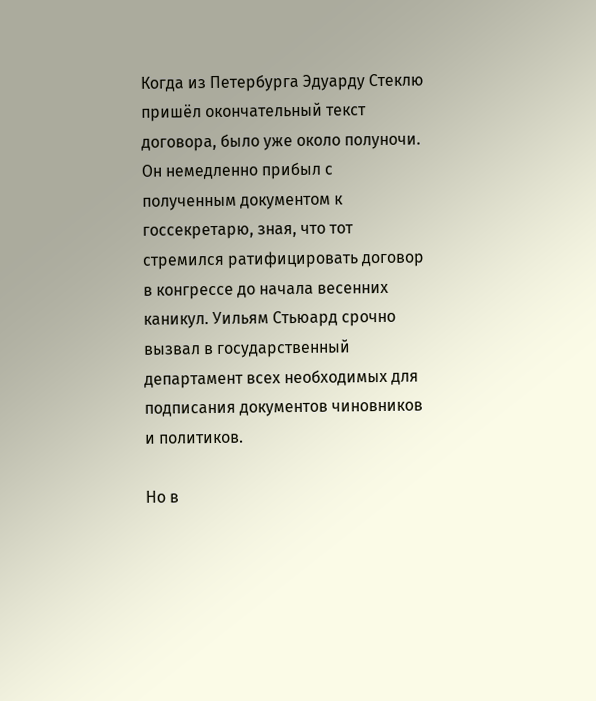Когда из Петербурга Эдуарду Стеклю пришёл окончательный текст договора, было уже около полуночи. Он немедленно прибыл с полученным документом к госсекретарю, зная, что тот стремился ратифицировать договор в конгрессе до начала весенних каникул. Уильям Стьюард срочно вызвал в государственный департамент всех необходимых для подписания документов чиновников и политиков.

Но в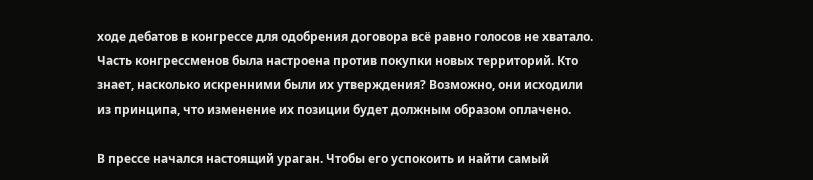ходе дебатов в конгрессе для одобрения договора всё равно голосов не хватало. Часть конгрессменов была настроена против покупки новых территорий. Кто знает, насколько искренними были их утверждения? Возможно, они исходили из принципа, что изменение их позиции будет должным образом оплачено.

В прессе начался настоящий ураган. Чтобы его успокоить и найти самый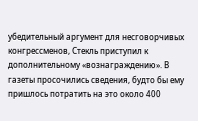убедительный аргумент для несговорчивых конгрессменов, Стекль приступил к дополнительному «вознаграждению». В газеты просочились сведения, будто бы ему пришлось потратить на это около 400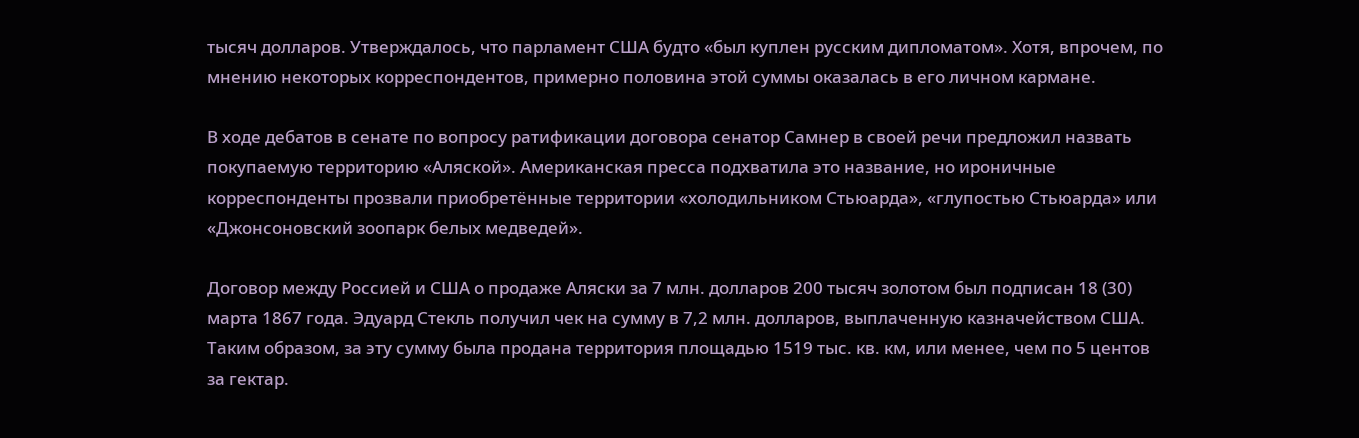тысяч долларов. Утверждалось, что парламент США будто «был куплен русским дипломатом». Хотя, впрочем, по мнению некоторых корреспондентов, примерно половина этой суммы оказалась в его личном кармане.

В ходе дебатов в сенате по вопросу ратификации договора сенатор Самнер в своей речи предложил назвать покупаемую территорию «Аляской». Американская пресса подхватила это название, но ироничные корреспонденты прозвали приобретённые территории «холодильником Стьюарда», «глупостью Стьюарда» или «Джонсоновский зоопарк белых медведей».

Договор между Россией и США о продаже Аляски за 7 млн. долларов 200 тысяч золотом был подписан 18 (30) марта 1867 года. Эдуард Стекль получил чек на сумму в 7,2 млн. долларов, выплаченную казначейством США. Таким образом, за эту сумму была продана территория площадью 1519 тыс. кв. км, или менее, чем по 5 центов за гектар.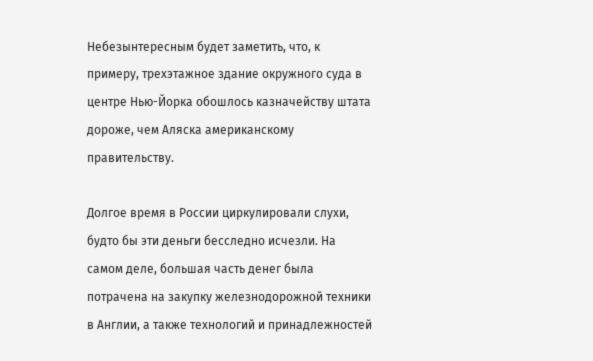Небезынтересным будет заметить, что, к примеру, трехэтажное здание окружного суда в центре Нью-Йорка обошлось казначейству штата дороже, чем Аляска американскому правительству.

Долгое время в России циркулировали слухи, будто бы эти деньги бесследно исчезли. На самом деле, большая часть денег была потрачена на закупку железнодорожной техники в Англии, а также технологий и принадлежностей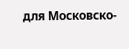для Московско-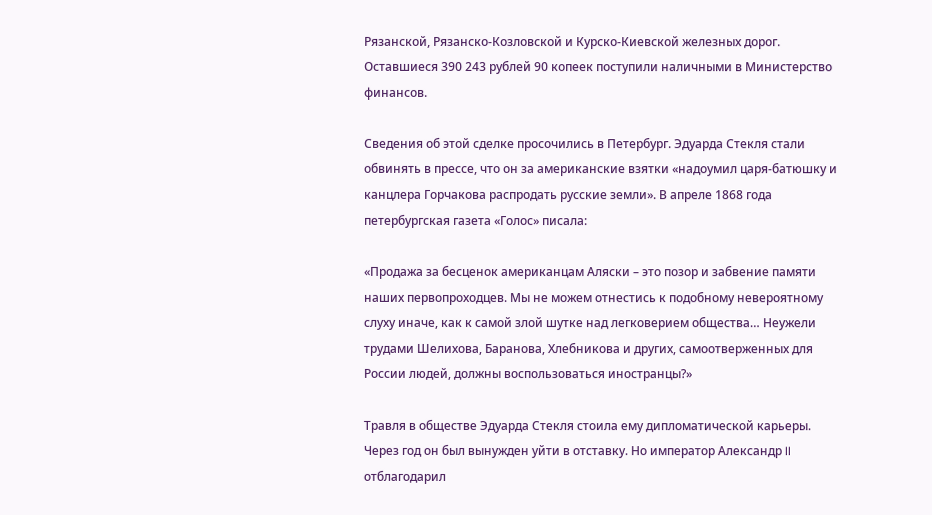Рязанской, Рязанско-Козловской и Курско-Киевской железных дорог. Оставшиеся 390 243 рублей 90 копеек поступили наличными в Министерство финансов.

Сведения об этой сделке просочились в Петербург. Эдуарда Стекля стали обвинять в прессе, что он за американские взятки «надоумил царя-батюшку и канцлера Горчакова распродать русские земли». В апреле 1868 года петербургская газета «Голос» писала:

«Продажа за бесценок американцам Аляски – это позор и забвение памяти наших первопроходцев. Мы не можем отнестись к подобному невероятному слуху иначе, как к самой злой шутке над легковерием общества… Неужели трудами Шелихова, Баранова, Хлебникова и других, самоотверженных для России людей, должны воспользоваться иностранцы?»

Травля в обществе Эдуарда Стекля стоила ему дипломатической карьеры. Через год он был вынужден уйти в отставку. Но император Александр II отблагодарил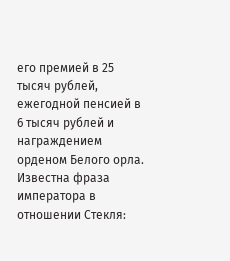его премией в 25 тысяч рублей, ежегодной пенсией в 6 тысяч рублей и награждением орденом Белого орла. Известна фраза императора в отношении Стекля: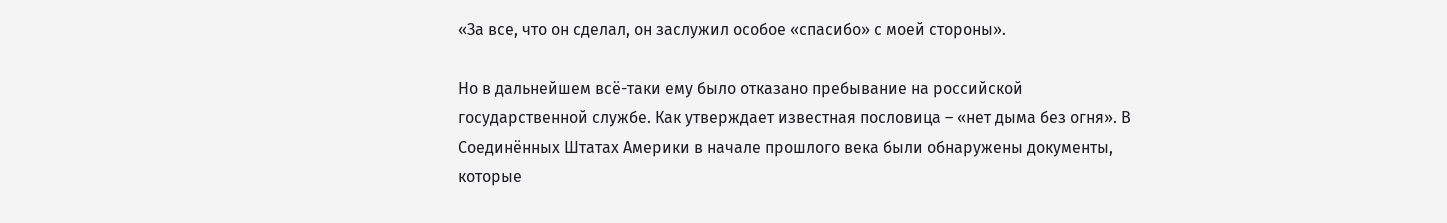«За все, что он сделал, он заслужил особое «спасибо» с моей стороны».

Но в дальнейшем всё-таки ему было отказано пребывание на российской государственной службе. Как утверждает известная пословица – «нет дыма без огня». В Соединённых Штатах Америки в начале прошлого века были обнаружены документы, которые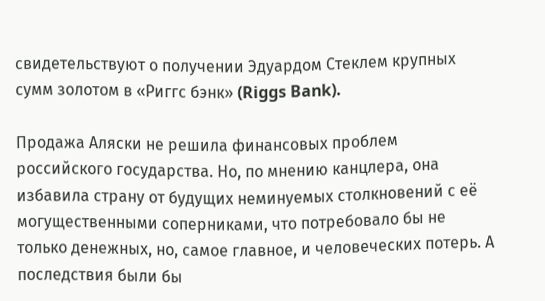свидетельствуют о получении Эдуардом Стеклем крупных сумм золотом в «Риггс бэнк» (Riggs Bank).

Продажа Аляски не решила финансовых проблем российского государства. Но, по мнению канцлера, она избавила страну от будущих неминуемых столкновений с её могущественными соперниками, что потребовало бы не только денежных, но, самое главное, и человеческих потерь. А последствия были бы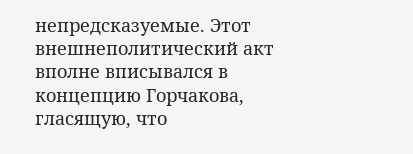непредсказуемые. Этот внешнеполитический акт вполне вписывался в концепцию Горчакова, гласящую, что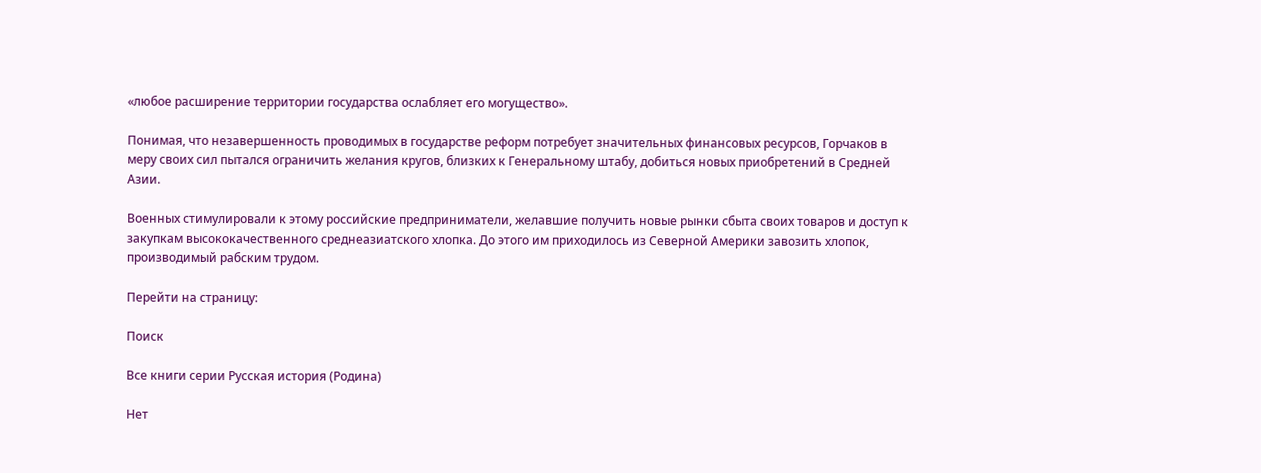«любое расширение территории государства ослабляет его могущество».

Понимая, что незавершенность проводимых в государстве реформ потребует значительных финансовых ресурсов, Горчаков в меру своих сил пытался ограничить желания кругов, близких к Генеральному штабу, добиться новых приобретений в Средней Азии.

Военных стимулировали к этому российские предприниматели, желавшие получить новые рынки сбыта своих товаров и доступ к закупкам высококачественного среднеазиатского хлопка. До этого им приходилось из Северной Америки завозить хлопок, производимый рабским трудом.

Перейти на страницу:

Поиск

Все книги серии Русская история (Родина)

Нет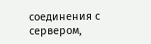соединения с сервером,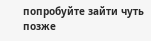попробуйте зайти чуть позже